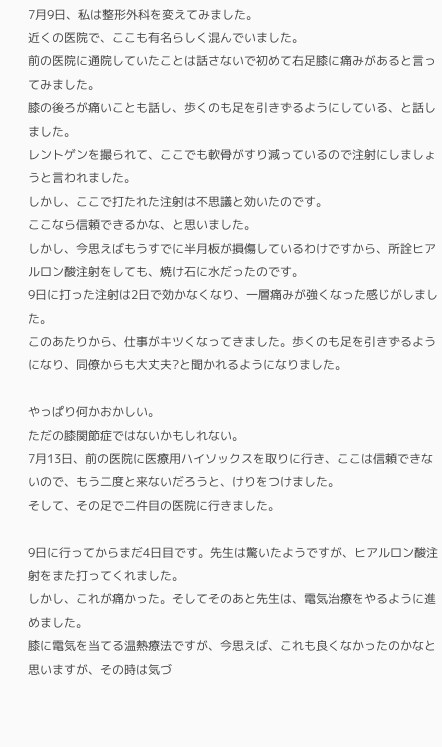7月9日、私は整形外科を変えてみました。
近くの医院で、ここも有名らしく混んでいました。
前の医院に通院していたことは話さないで初めて右足膝に痛みがあると言ってみました。
膝の後ろが痛いことも話し、歩くのも足を引きずるようにしている、と話しました。
レントゲンを撮られて、ここでも軟骨がすり減っているので注射にしましょうと言われました。
しかし、ここで打たれた注射は不思議と効いたのです。
ここなら信頼できるかな、と思いました。
しかし、今思えばもうすでに半月板が損傷しているわけですから、所詮ヒアルロン酸注射をしても、焼け石に水だったのです。
9日に打った注射は2日で効かなくなり、一層痛みが強くなった感じがしました。
このあたりから、仕事がキツくなってきました。歩くのも足を引きずるようになり、同僚からも大丈夫?と聞かれるようになりました。

やっぱり何かおかしい。
ただの膝関節症ではないかもしれない。
7月13日、前の医院に医療用ハイソックスを取りに行き、ここは信頼できないので、もう二度と来ないだろうと、けりをつけました。
そして、その足で二件目の医院に行きました。

9日に行ってからまだ4日目です。先生は驚いたようですが、ヒアルロン酸注射をまた打ってくれました。
しかし、これが痛かった。そしてそのあと先生は、電気治療をやるように進めました。
膝に電気を当てる温熱療法ですが、今思えば、これも良くなかったのかなと思いますが、その時は気づ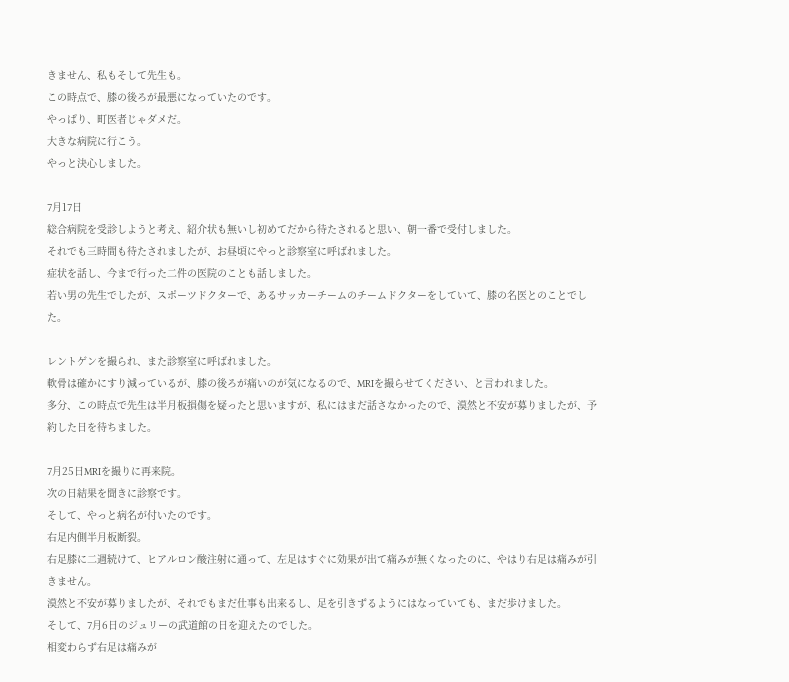きません、私もそして先生も。
この時点で、膝の後ろが最悪になっていたのです。
やっぱり、町医者じゃダメだ。
大きな病院に行こう。
やっと決心しました。

7月17日
総合病院を受診しようと考え、紹介状も無いし初めてだから待たされると思い、朝一番で受付しました。
それでも三時間も待たされましたが、お昼頃にやっと診察室に呼ばれました。
症状を話し、今まで行った二件の医院のことも話しました。
若い男の先生でしたが、スポーツドクターで、あるサッカーチームのチームドクターをしていて、膝の名医とのことでした。

レントゲンを撮られ、また診察室に呼ばれました。
軟骨は確かにすり減っているが、膝の後ろが痛いのが気になるので、MRIを撮らせてください、と言われました。
多分、この時点で先生は半月板損傷を疑ったと思いますが、私にはまだ話さなかったので、漠然と不安が募りましたが、予約した日を待ちました。

7月25日MRIを撮りに再来院。
次の日結果を聞きに診察です。
そして、やっと病名が付いたのです。
右足内側半月板断裂。
右足膝に二週続けて、ヒアルロン酸注射に通って、左足はすぐに効果が出て痛みが無くなったのに、やはり右足は痛みが引きません。
漠然と不安が募りましたが、それでもまだ仕事も出来るし、足を引きずるようにはなっていても、まだ歩けました。
そして、7月6日のジュリーの武道館の日を迎えたのでした。
相変わらず右足は痛みが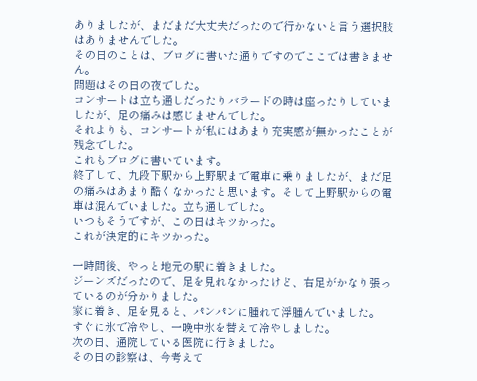ありましたが、まだまだ大丈夫だったので行かないと言う選択肢はありませんでした。
その日のことは、ブログに書いた通りですのでここでは書きません。
問題はその日の夜でした。
コンサートは立ち通しだったりバラードの時は座ったりしていましたが、足の痛みは感じませんでした。
それよりも、コンサートが私にはあまり充実感が無かったことが残念でした。
これもブログに書いています。
終了して、九段下駅から上野駅まで電車に乗りましたが、まだ足の痛みはあまり酷くなかったと思います。そして上野駅からの電車は混んでいました。立ち通しでした。
いつもそうですが、この日はキツかった。
これが決定的にキツかった。

一時間後、やっと地元の駅に着きました。
ジーンズだったので、足を見れなかったけど、右足がかなり張っているのが分かりました。
家に着き、足を見ると、パンパンに腫れて浮腫んでいました。
すぐに氷で冷やし、一晩中氷を替えて冷やしました。
次の日、通院している医院に行きました。
その日の診察は、今考えて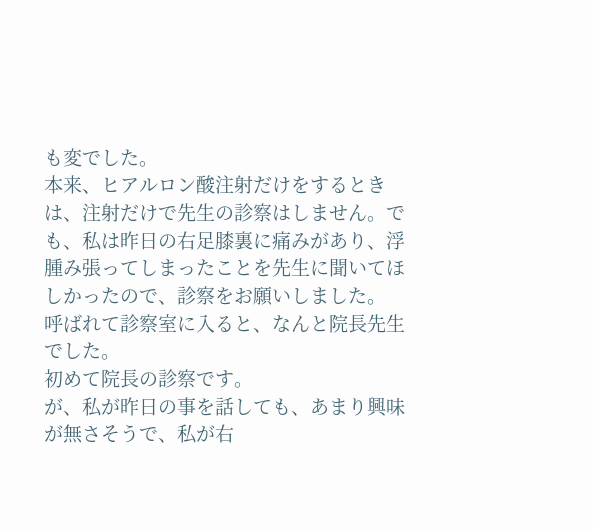も変でした。
本来、ヒアルロン酸注射だけをするときは、注射だけで先生の診察はしません。でも、私は昨日の右足膝裏に痛みがあり、浮腫み張ってしまったことを先生に聞いてほしかったので、診察をお願いしました。
呼ばれて診察室に入ると、なんと院長先生でした。
初めて院長の診察です。
が、私が昨日の事を話しても、あまり興味が無さそうで、私が右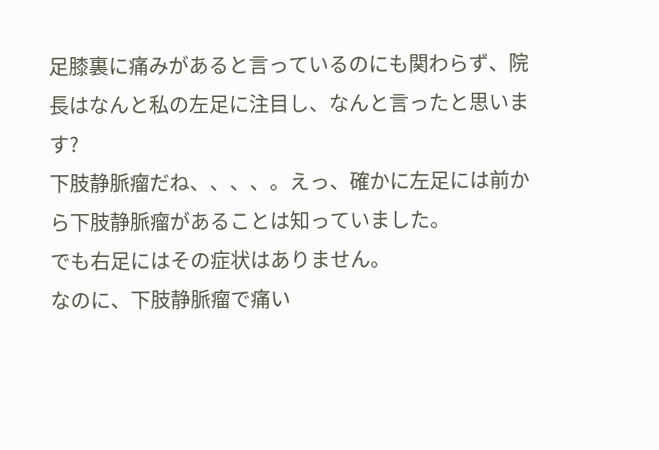足膝裏に痛みがあると言っているのにも関わらず、院長はなんと私の左足に注目し、なんと言ったと思います?
下肢静脈瘤だね、、、、。えっ、確かに左足には前から下肢静脈瘤があることは知っていました。
でも右足にはその症状はありません。
なのに、下肢静脈瘤で痛い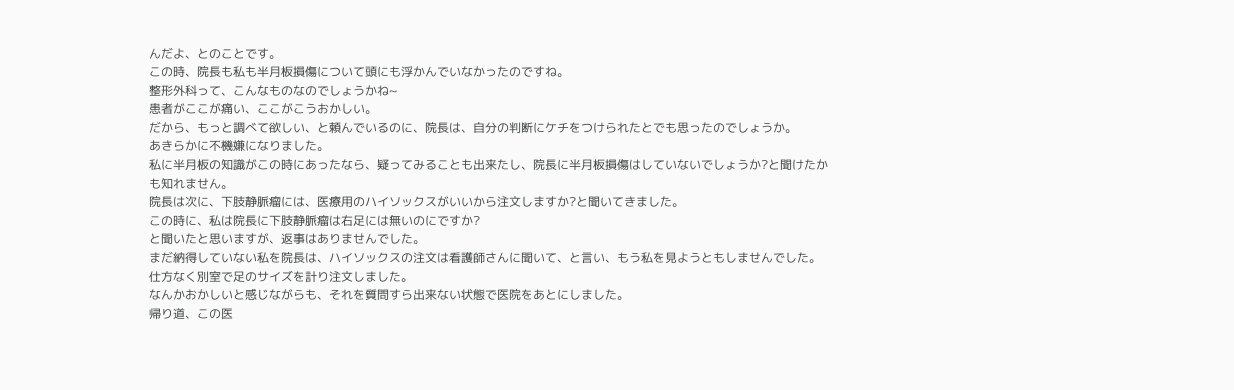んだよ、とのことです。
この時、院長も私も半月板損傷について頭にも浮かんでいなかったのですね。
整形外科って、こんなものなのでしょうかね~
患者がここが痛い、ここがこうおかしい。
だから、もっと調べて欲しい、と頼んでいるのに、院長は、自分の判断にケチをつけられたとでも思ったのでしょうか。
あきらかに不機嫌になりました。
私に半月板の知識がこの時にあったなら、疑ってみることも出来たし、院長に半月板損傷はしていないでしょうか?と聞けたかも知れません。
院長は次に、下肢静脈瘤には、医療用のハイソックスがいいから注文しますか?と聞いてきました。
この時に、私は院長に下肢静脈瘤は右足には無いのにですか?
と聞いたと思いますが、返事はありませんでした。
まだ納得していない私を院長は、ハイソックスの注文は看護師さんに聞いて、と言い、もう私を見ようともしませんでした。
仕方なく別室で足のサイズを計り注文しました。
なんかおかしいと感じながらも、それを質問すら出来ない状態で医院をあとにしました。
帰り道、この医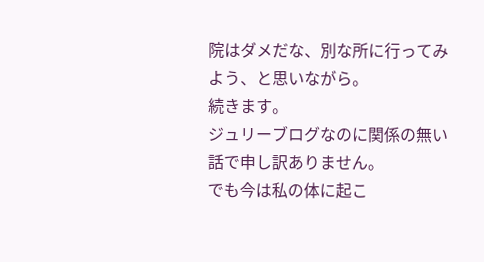院はダメだな、別な所に行ってみよう、と思いながら。
続きます。
ジュリーブログなのに関係の無い話で申し訳ありません。
でも今は私の体に起こ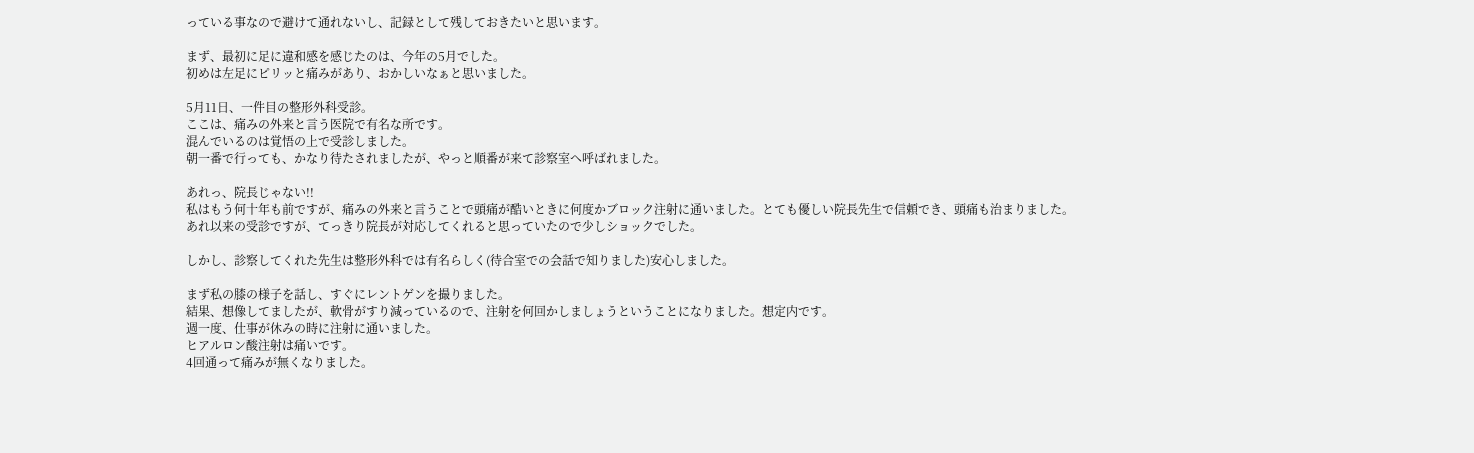っている事なので避けて通れないし、記録として残しておきたいと思います。

まず、最初に足に違和感を感じたのは、今年の5月でした。
初めは左足にピリッと痛みがあり、おかしいなぁと思いました。

5月11日、一件目の整形外科受診。
ここは、痛みの外来と言う医院で有名な所です。
混んでいるのは覚悟の上で受診しました。
朝一番で行っても、かなり待たされましたが、やっと順番が来て診察室へ呼ばれました。

あれっ、院長じゃない!!
私はもう何十年も前ですが、痛みの外来と言うことで頭痛が酷いときに何度かブロック注射に通いました。とても優しい院長先生で信頼でき、頭痛も治まりました。
あれ以来の受診ですが、てっきり院長が対応してくれると思っていたので少しショックでした。

しかし、診察してくれた先生は整形外科では有名らしく(待合室での会話で知りました)安心しました。

まず私の膝の様子を話し、すぐにレントゲンを撮りました。
結果、想像してましたが、軟骨がすり減っているので、注射を何回かしましょうということになりました。想定内です。
週一度、仕事が休みの時に注射に通いました。
ヒアルロン酸注射は痛いです。
4回通って痛みが無くなりました。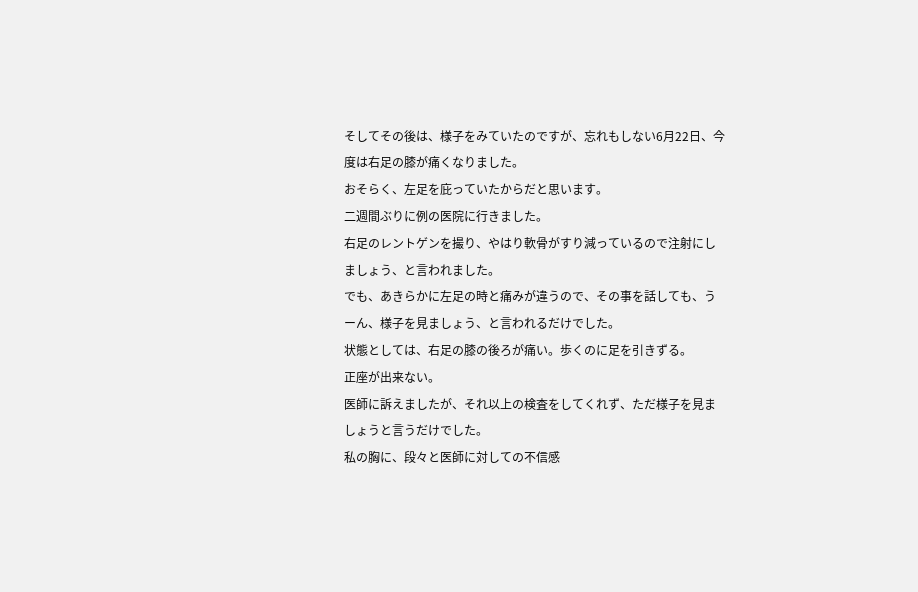そしてその後は、様子をみていたのですが、忘れもしない6月22日、今度は右足の膝が痛くなりました。
おそらく、左足を庇っていたからだと思います。
二週間ぶりに例の医院に行きました。
右足のレントゲンを撮り、やはり軟骨がすり減っているので注射にしましょう、と言われました。
でも、あきらかに左足の時と痛みが違うので、その事を話しても、うーん、様子を見ましょう、と言われるだけでした。
状態としては、右足の膝の後ろが痛い。歩くのに足を引きずる。
正座が出来ない。
医師に訴えましたが、それ以上の検査をしてくれず、ただ様子を見ましょうと言うだけでした。
私の胸に、段々と医師に対しての不信感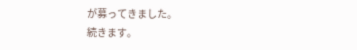が募ってきました。
続きます。